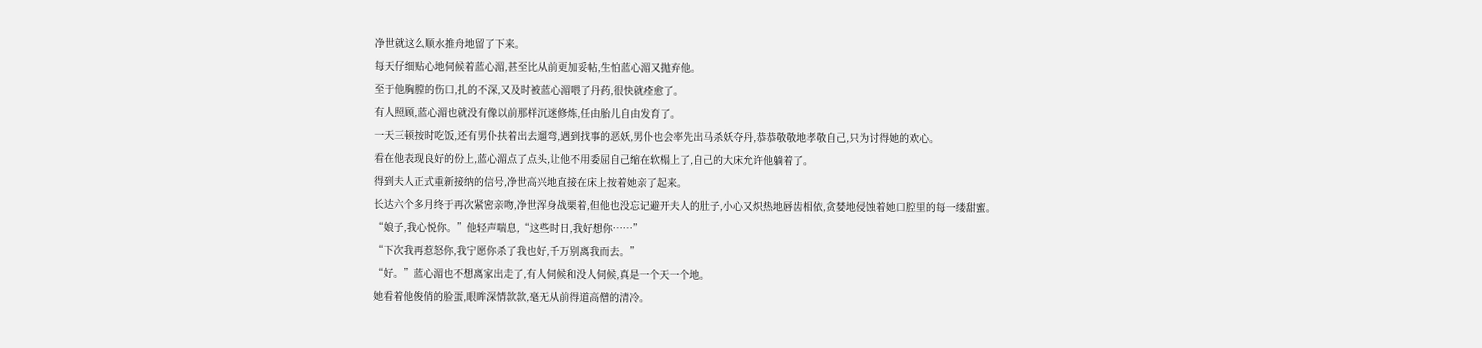净世就这么顺水推舟地留了下来。
每天仔细贴心地伺候着蓝心湄,甚至比从前更加妥帖,生怕蓝心湄又抛弃他。
至于他胸膛的伤口,扎的不深,又及时被蓝心湄喂了丹药,很快就痊愈了。
有人照顾,蓝心湄也就没有像以前那样沉迷修炼,任由胎儿自由发育了。
一天三顿按时吃饭,还有男仆扶着出去遛弯,遇到找事的恶妖,男仆也会率先出马杀妖夺丹,恭恭敬敬地孝敬自己,只为讨得她的欢心。
看在他表现良好的份上,蓝心湄点了点头,让他不用委屈自己缩在软榻上了,自己的大床允许他躺着了。
得到夫人正式重新接纳的信号,净世高兴地直接在床上按着她亲了起来。
长达六个多月终于再次紧密亲吻,净世浑身战栗着,但他也没忘记避开夫人的肚子,小心又炽热地唇齿相依,贪婪地侵蚀着她口腔里的每一缕甜蜜。
“娘子,我心悦你。”他轻声喘息,“这些时日,我好想你……”
“下次我再惹怒你,我宁愿你杀了我也好,千万别离我而去。”
“好。”蓝心湄也不想离家出走了,有人伺候和没人伺候,真是一个天一个地。
她看着他俊俏的脸蛋,眼眸深情款款,毫无从前得道高僧的清冷。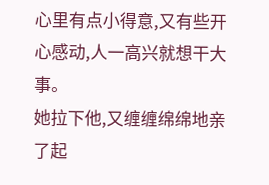心里有点小得意,又有些开心感动,人一高兴就想干大事。
她拉下他,又缠缠绵绵地亲了起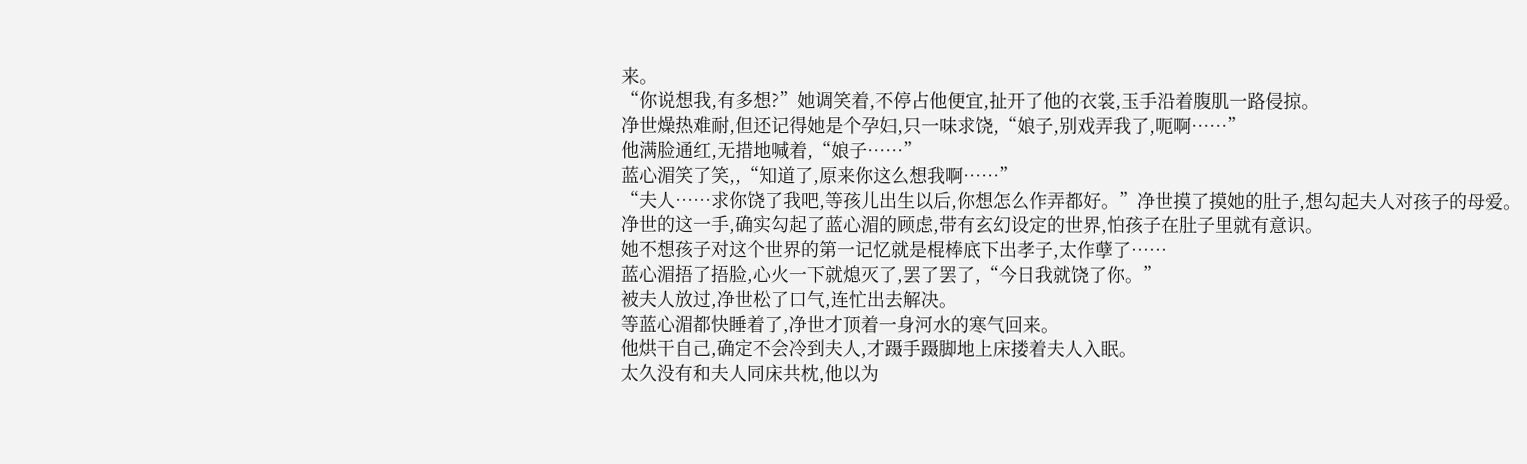来。
“你说想我,有多想?”她调笑着,不停占他便宜,扯开了他的衣裳,玉手沿着腹肌一路侵掠。
净世燥热难耐,但还记得她是个孕妇,只一味求饶,“娘子,别戏弄我了,呃啊……”
他满脸通红,无措地喊着,“娘子……”
蓝心湄笑了笑,,“知道了,原来你这么想我啊……”
“夫人……求你饶了我吧,等孩儿出生以后,你想怎么作弄都好。”净世摸了摸她的肚子,想勾起夫人对孩子的母爱。
净世的这一手,确实勾起了蓝心湄的顾虑,带有玄幻设定的世界,怕孩子在肚子里就有意识。
她不想孩子对这个世界的第一记忆就是棍棒底下出孝子,太作孽了……
蓝心湄捂了捂脸,心火一下就熄灭了,罢了罢了,“今日我就饶了你。”
被夫人放过,净世松了口气,连忙出去解决。
等蓝心湄都快睡着了,净世才顶着一身河水的寒气回来。
他烘干自己,确定不会冷到夫人,才蹑手蹑脚地上床搂着夫人入眠。
太久没有和夫人同床共枕,他以为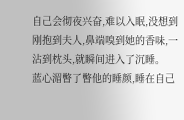自己会彻夜兴奋,难以入眠,没想到刚抱到夫人,鼻端嗅到她的香味,一沾到枕头,就瞬间进入了沉睡。
蓝心湄瞥了瞥他的睡颜,睡在自己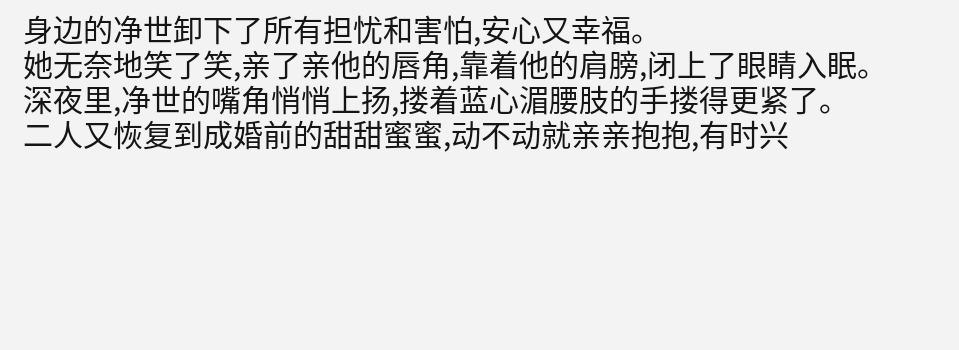身边的净世卸下了所有担忧和害怕,安心又幸福。
她无奈地笑了笑,亲了亲他的唇角,靠着他的肩膀,闭上了眼睛入眠。
深夜里,净世的嘴角悄悄上扬,搂着蓝心湄腰肢的手搂得更紧了。
二人又恢复到成婚前的甜甜蜜蜜,动不动就亲亲抱抱,有时兴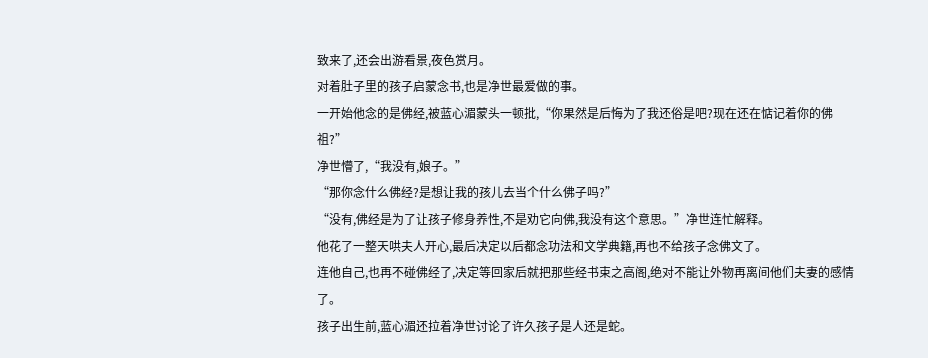致来了,还会出游看景,夜色赏月。
对着肚子里的孩子启蒙念书,也是净世最爱做的事。
一开始他念的是佛经,被蓝心湄蒙头一顿批,“你果然是后悔为了我还俗是吧?现在还在惦记着你的佛祖?”
净世懵了,“我没有,娘子。”
“那你念什么佛经?是想让我的孩儿去当个什么佛子吗?”
“没有,佛经是为了让孩子修身养性,不是劝它向佛,我没有这个意思。”净世连忙解释。
他花了一整天哄夫人开心,最后决定以后都念功法和文学典籍,再也不给孩子念佛文了。
连他自己,也再不碰佛经了,决定等回家后就把那些经书束之高阁,绝对不能让外物再离间他们夫妻的感情了。
孩子出生前,蓝心湄还拉着净世讨论了许久孩子是人还是蛇。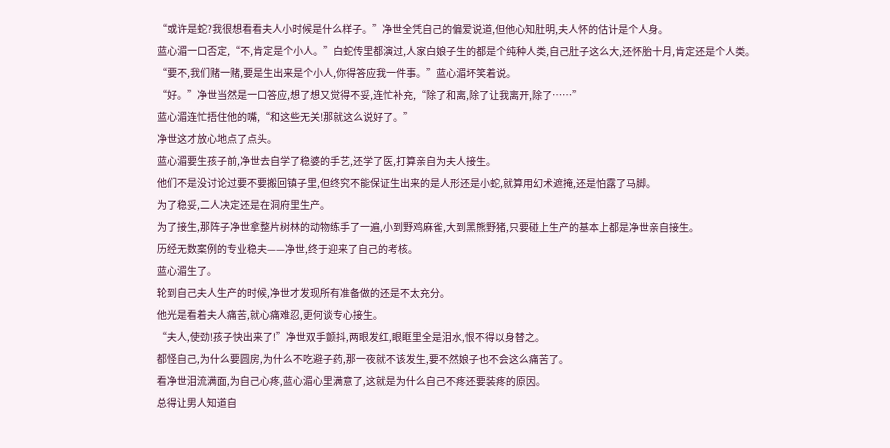“或许是蛇?我很想看看夫人小时候是什么样子。”净世全凭自己的偏爱说道,但他心知肚明,夫人怀的估计是个人身。
蓝心湄一口否定,“不,肯定是个小人。”白蛇传里都演过,人家白娘子生的都是个纯种人类,自己肚子这么大,还怀胎十月,肯定还是个人类。
“要不,我们赌一赌,要是生出来是个小人,你得答应我一件事。”蓝心湄坏笑着说。
“好。”净世当然是一口答应,想了想又觉得不妥,连忙补充,“除了和离,除了让我离开,除了……”
蓝心湄连忙捂住他的嘴,“和这些无关!那就这么说好了。”
净世这才放心地点了点头。
蓝心湄要生孩子前,净世去自学了稳婆的手艺,还学了医,打算亲自为夫人接生。
他们不是没讨论过要不要搬回镇子里,但终究不能保证生出来的是人形还是小蛇,就算用幻术遮掩,还是怕露了马脚。
为了稳妥,二人决定还是在洞府里生产。
为了接生,那阵子净世拿整片树林的动物练手了一遍,小到野鸡麻雀,大到黑熊野猪,只要碰上生产的基本上都是净世亲自接生。
历经无数案例的专业稳夫——净世,终于迎来了自己的考核。
蓝心湄生了。
轮到自己夫人生产的时候,净世才发现所有准备做的还是不太充分。
他光是看着夫人痛苦,就心痛难忍,更何谈专心接生。
“夫人,使劲!孩子快出来了!”净世双手颤抖,两眼发红,眼眶里全是泪水,恨不得以身替之。
都怪自己,为什么要圆房,为什么不吃避子药,那一夜就不该发生,要不然娘子也不会这么痛苦了。
看净世泪流满面,为自己心疼,蓝心湄心里满意了,这就是为什么自己不疼还要装疼的原因。
总得让男人知道自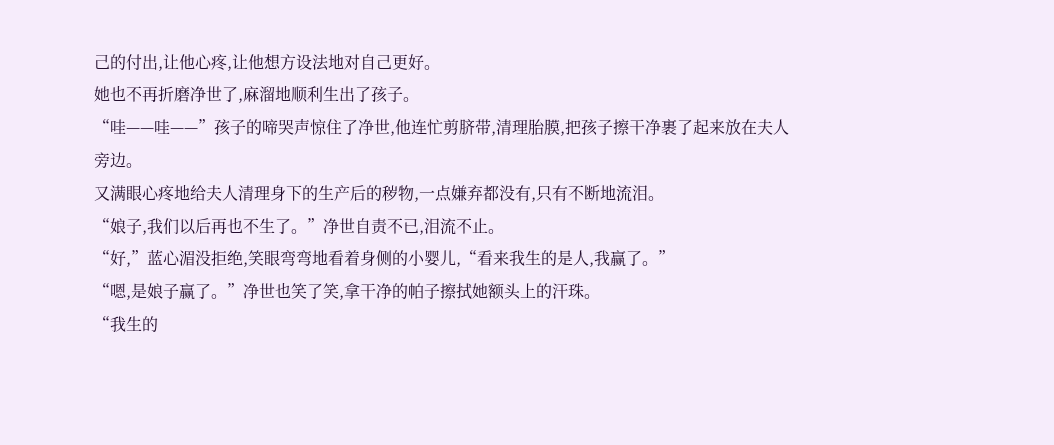己的付出,让他心疼,让他想方设法地对自己更好。
她也不再折磨净世了,麻溜地顺利生出了孩子。
“哇——哇——”孩子的啼哭声惊住了净世,他连忙剪脐带,清理胎膜,把孩子擦干净裹了起来放在夫人旁边。
又满眼心疼地给夫人清理身下的生产后的秽物,一点嫌弃都没有,只有不断地流泪。
“娘子,我们以后再也不生了。”净世自责不已,泪流不止。
“好,”蓝心湄没拒绝,笑眼弯弯地看着身侧的小婴儿,“看来我生的是人,我赢了。”
“嗯,是娘子赢了。”净世也笑了笑,拿干净的帕子擦拭她额头上的汗珠。
“我生的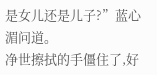是女儿还是儿子?”蓝心湄问道。
净世擦拭的手僵住了,好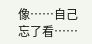像……自己忘了看……